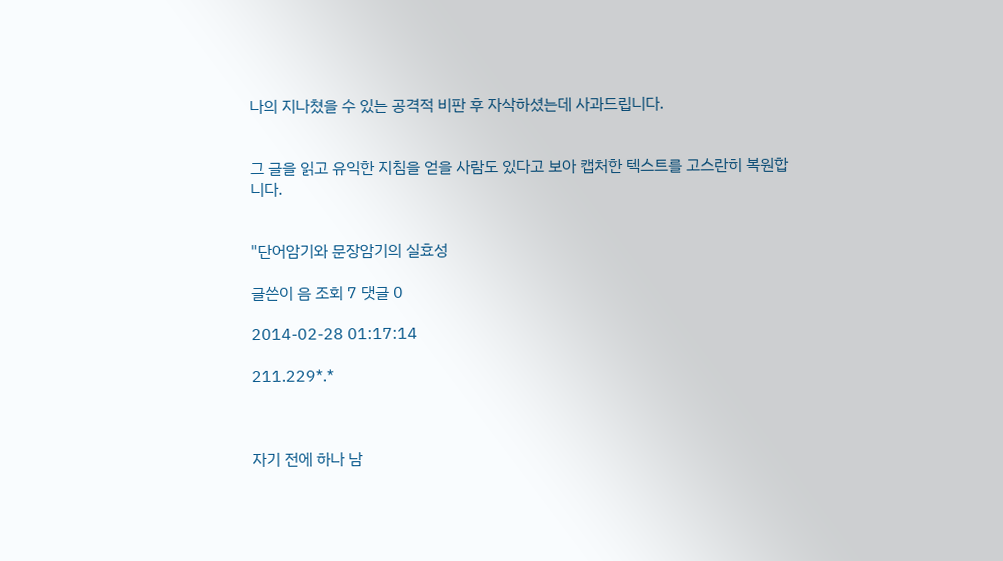나의 지나쳤을 수 있는 공격적 비판 후 자삭하셨는데 사과드립니다.


그 글을 읽고 유익한 지침을 얻을 사람도 있다고 보아 캡처한 텍스트를 고스란히 복원합니다.


"단어암기와 문장암기의 실효성

글쓴이 음 조회 7 댓글 0

2014-02-28 01:17:14

211.229*.*



자기 전에 하나 남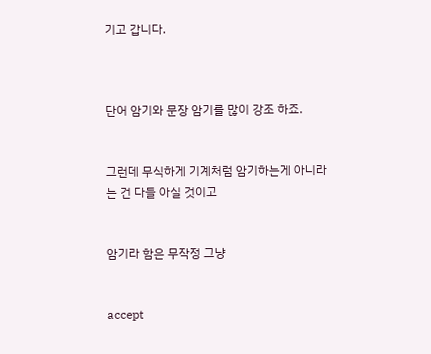기고 갑니다.



단어 암기와 문장 암기를 많이 강조 하죠.


그런데 무식하게 기계처럼 암기하는게 아니라는 건 다들 아실 것이고


암기라 함은 무작정 그냥


accept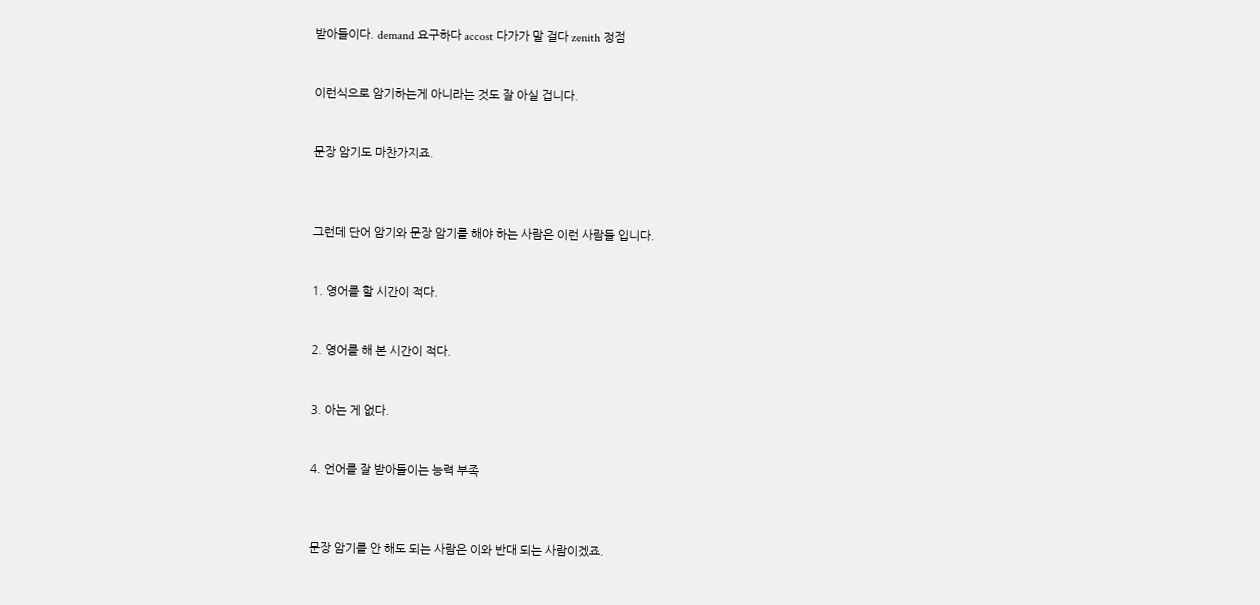받아들이다. demand 요구하다 accost 다가가 말 걸다 zenith 정점


이런식으로 암기하는게 아니라는 것도 잘 아실 겁니다.


문장 암기도 마찬가지죠.



그런데 단어 암기와 문장 암기를 해야 하는 사람은 이런 사람들 입니다.


1. 영어를 할 시간이 적다.


2. 영어를 해 본 시간이 적다.


3. 아는 게 없다.


4. 언어를 잘 받아들이는 능력 부족



문장 암기를 안 해도 되는 사람은 이와 반대 되는 사람이겠죠.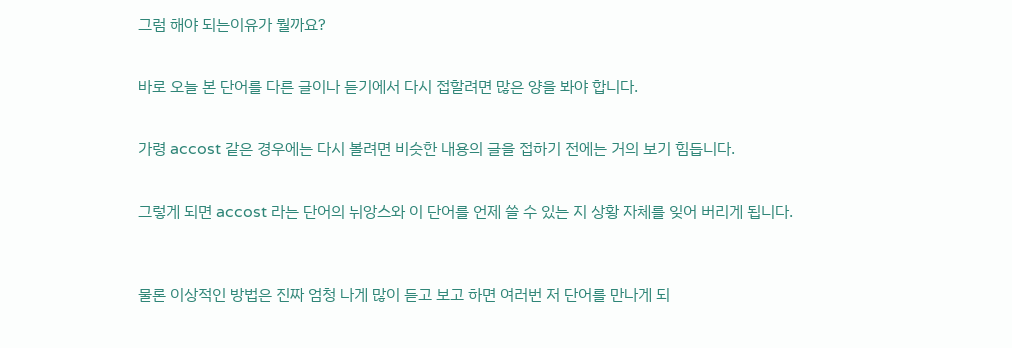그럼 해야 되는이유가 뭘까요?


바로 오늘 본 단어를 다른 글이나 듣기에서 다시 접할려면 많은 양을 봐야 합니다.


가령 accost 같은 경우에는 다시 볼려면 비슷한 내용의 글을 접하기 전에는 거의 보기 힘듭니다.


그렇게 되면 accost 라는 단어의 뉘앙스와 이 단어를 언제 쓸 수 있는 지 상황 자체를 잊어 버리게 됩니다.



물론 이상적인 방법은 진짜 엄청 나게 많이 듣고 보고 하면 여러번 저 단어를 만나게 되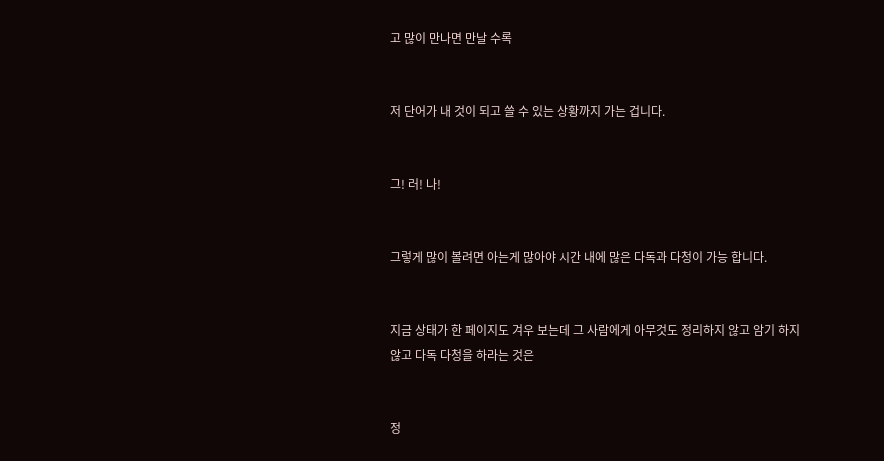고 많이 만나면 만날 수록


저 단어가 내 것이 되고 쓸 수 있는 상황까지 가는 겁니다.


그! 러! 나!


그렇게 많이 볼려면 아는게 많아야 시간 내에 많은 다독과 다청이 가능 합니다.


지금 상태가 한 페이지도 겨우 보는데 그 사람에게 아무것도 정리하지 않고 암기 하지 않고 다독 다청을 하라는 것은


정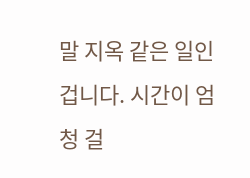말 지옥 같은 일인 겁니다. 시간이 엄청 걸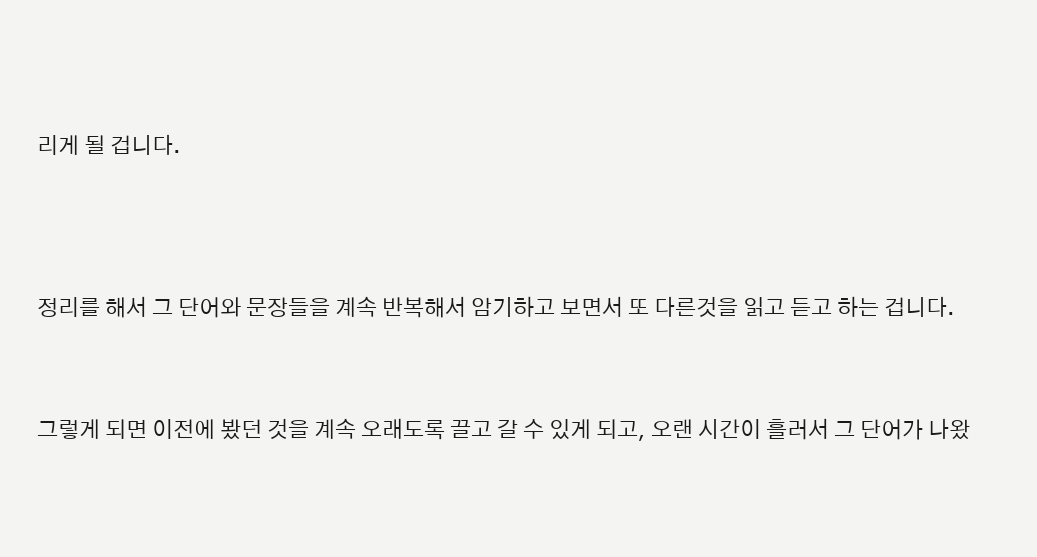리게 될 겁니다.



정리를 해서 그 단어와 문장들을 계속 반복해서 암기하고 보면서 또 다른것을 읽고 듣고 하는 겁니다.


그렇게 되면 이전에 봤던 것을 계속 오래도록 끌고 갈 수 있게 되고, 오랜 시간이 흘러서 그 단어가 나왔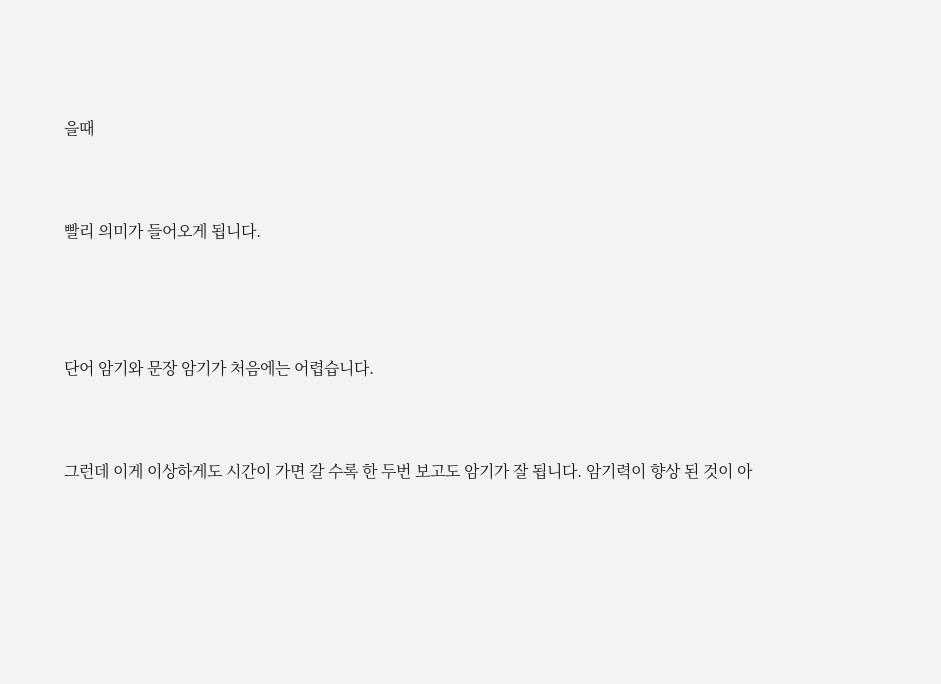을때


빨리 의미가 들어오게 됩니다.



단어 암기와 문장 암기가 처음에는 어렵습니다.


그런데 이게 이상하게도 시간이 가면 갈 수록 한 두번 보고도 암기가 잘 됩니다. 암기력이 향상 된 것이 아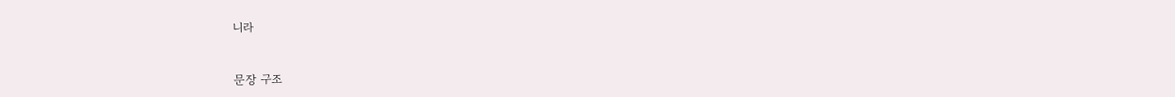니라


문장 구조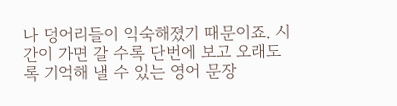나 덩어리들이 익숙해졌기 때문이죠. 시간이 가면 갈 수록 단번에 보고 오래도록 기억해 낼 수 있는 영어 문장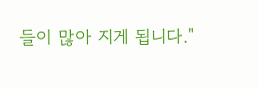들이 많아 지게 됩니다."